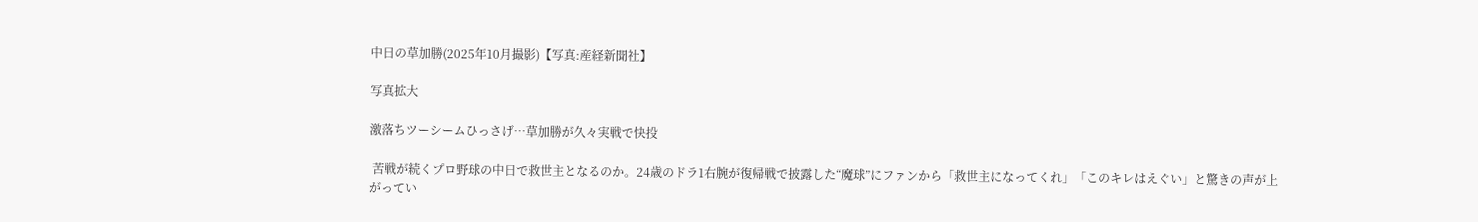中日の草加勝(2025年10月撮影)【写真:産経新聞社】

写真拡大

激落ちツーシームひっさげ…草加勝が久々実戦で快投

 苦戦が続くプロ野球の中日で救世主となるのか。24歳のドラ1右腕が復帰戦で披露した“魔球”にファンから「救世主になってくれ」「このキレはえぐい」と驚きの声が上がってい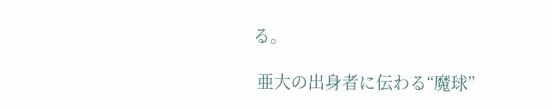る。

 亜大の出身者に伝わる“魔球”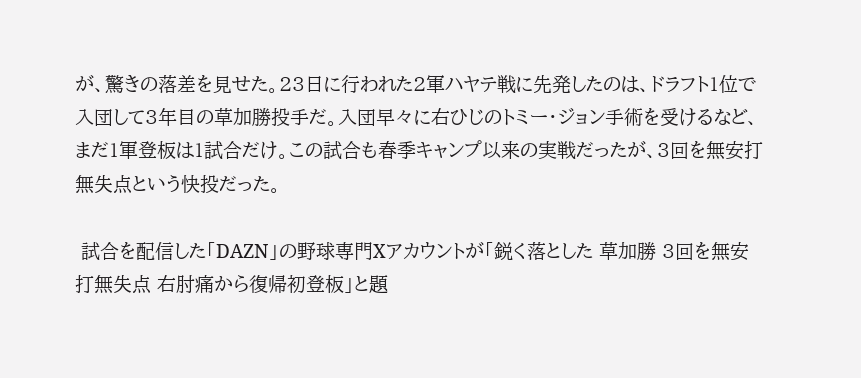が、驚きの落差を見せた。23日に行われた2軍ハヤテ戦に先発したのは、ドラフト1位で入団して3年目の草加勝投手だ。入団早々に右ひじのトミー・ジョン手術を受けるなど、まだ1軍登板は1試合だけ。この試合も春季キャンプ以来の実戦だったが、3回を無安打無失点という快投だった。

 試合を配信した「DAZN」の野球専門Xアカウントが「鋭く落とした 草加勝 3回を無安打無失点 右肘痛から復帰初登板」と題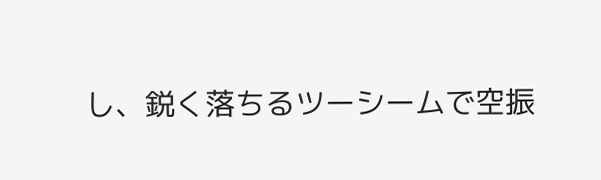し、鋭く落ちるツーシームで空振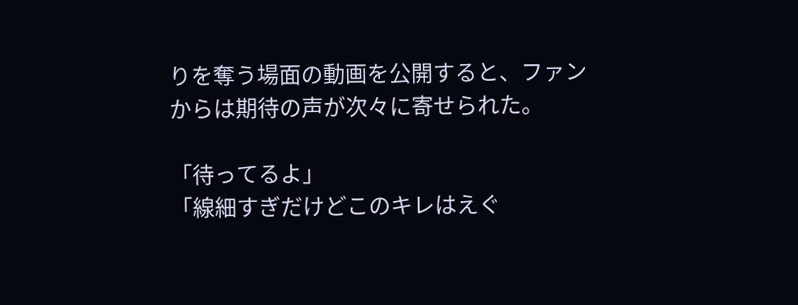りを奪う場面の動画を公開すると、ファンからは期待の声が次々に寄せられた。

「待ってるよ」
「線細すぎだけどこのキレはえぐ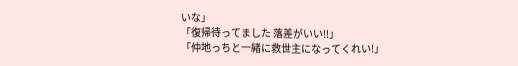いな」
「復帰待ってました 落差がいい!!」
「仲地っちと一緒に救世主になってくれい!」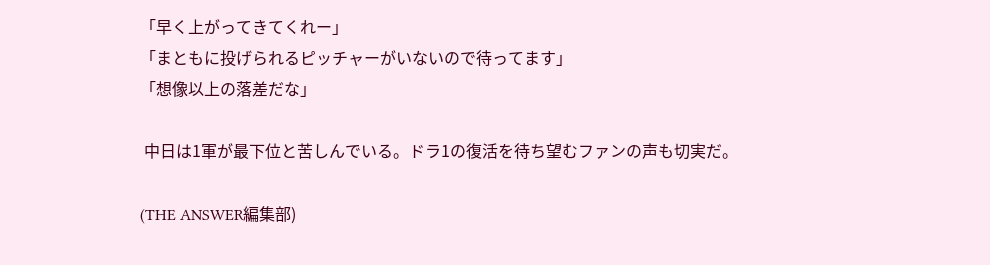「早く上がってきてくれー」
「まともに投げられるピッチャーがいないので待ってます」
「想像以上の落差だな」

 中日は1軍が最下位と苦しんでいる。ドラ1の復活を待ち望むファンの声も切実だ。

(THE ANSWER編集部)